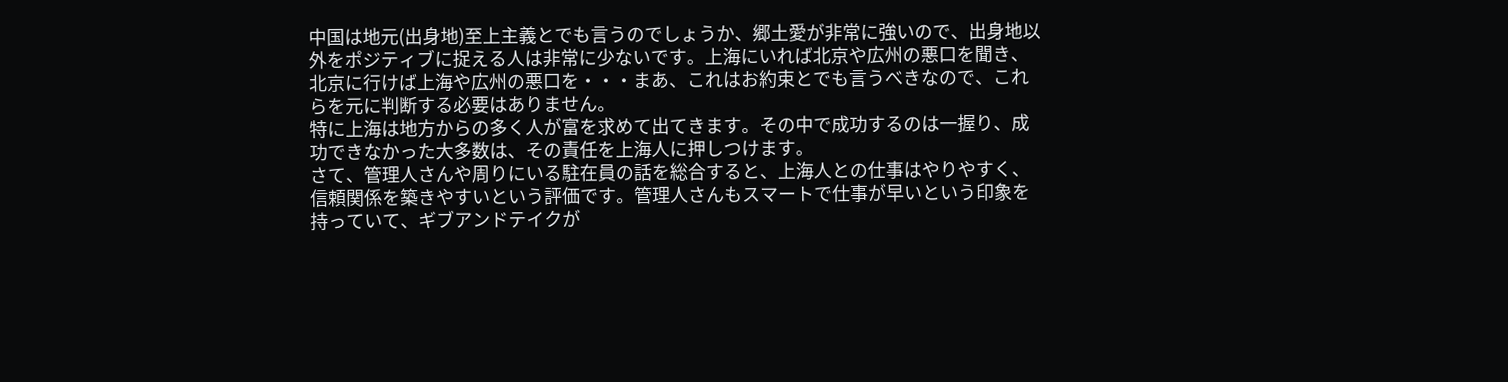中国は地元(出身地)至上主義とでも言うのでしょうか、郷土愛が非常に強いので、出身地以外をポジティブに捉える人は非常に少ないです。上海にいれば北京や広州の悪口を聞き、北京に行けば上海や広州の悪口を・・・まあ、これはお約束とでも言うべきなので、これらを元に判断する必要はありません。
特に上海は地方からの多く人が富を求めて出てきます。その中で成功するのは一握り、成功できなかった大多数は、その責任を上海人に押しつけます。
さて、管理人さんや周りにいる駐在員の話を総合すると、上海人との仕事はやりやすく、信頼関係を築きやすいという評価です。管理人さんもスマートで仕事が早いという印象を持っていて、ギブアンドテイクが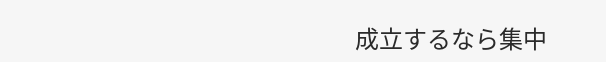成立するなら集中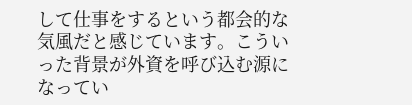して仕事をするという都会的な気風だと感じています。こういった背景が外資を呼び込む源になってい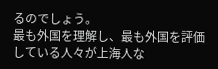るのでしょう。
最も外国を理解し、最も外国を評価している人々が上海人な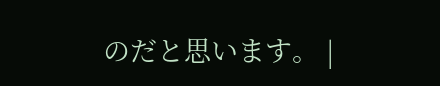のだと思います。 |